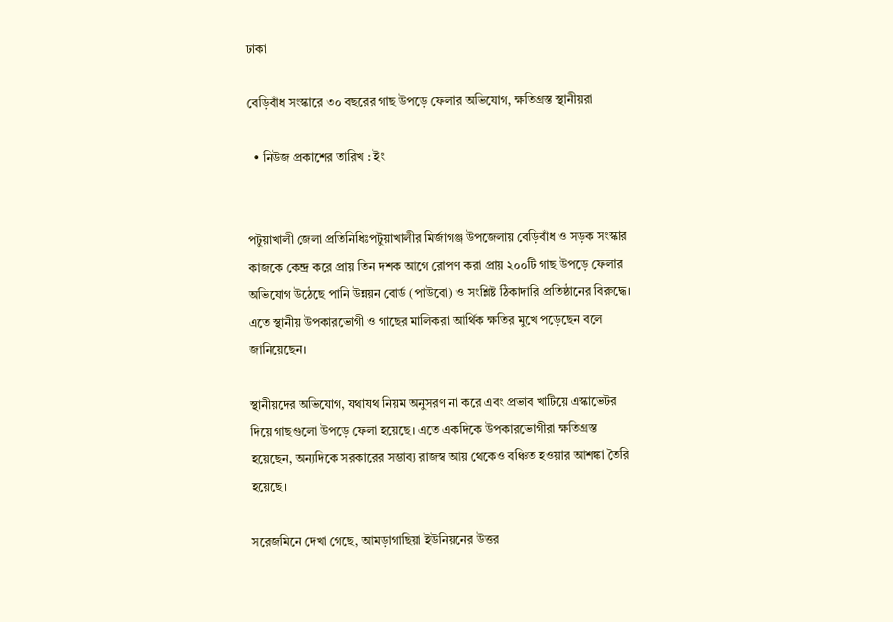ঢাকা

বেড়িবাঁধ সংস্কারে ৩০ বছরের গাছ উপড়ে ফেলার অভিযোগ, ক্ষতিগ্রস্ত স্থানীয়রা

  • নিউজ প্রকাশের তারিখ : ইং


পটুয়াখালী জেলা প্রতিনিধিঃপটুয়াখালীর মির্জাগঞ্জ উপজেলায় বেড়িবাঁধ ও সড়ক সংস্কার কাজকে কেন্দ্র করে প্রায় তিন দশক আগে রোপণ করা প্রায় ২০০টি গাছ উপড়ে ফেলার অভিযোগ উঠেছে পানি উন্নয়ন বোর্ড (পাউবো) ও সংশ্লিষ্ট ঠিকাদারি প্রতিষ্ঠানের বিরুদ্ধে। এতে স্থানীয় উপকারভোগী ও গাছের মালিকরা আর্থিক ক্ষতির মুখে পড়েছেন বলে জানিয়েছেন।

স্থানীয়দের অভিযোগ, যথাযথ নিয়ম অনুসরণ না করে এবং প্রভাব খাটিয়ে এস্কাভেটর দিয়ে গাছগুলো উপড়ে ফেলা হয়েছে। এতে একদিকে উপকারভোগীরা ক্ষতিগ্রস্ত হয়েছেন, অন্যদিকে সরকারের সম্ভাব্য রাজস্ব আয় থেকেও বঞ্চিত হওয়ার আশঙ্কা তৈরি হয়েছে।

সরেজমিনে দেখা গেছে, আমড়াগাছিয়া ইউনিয়নের উত্তর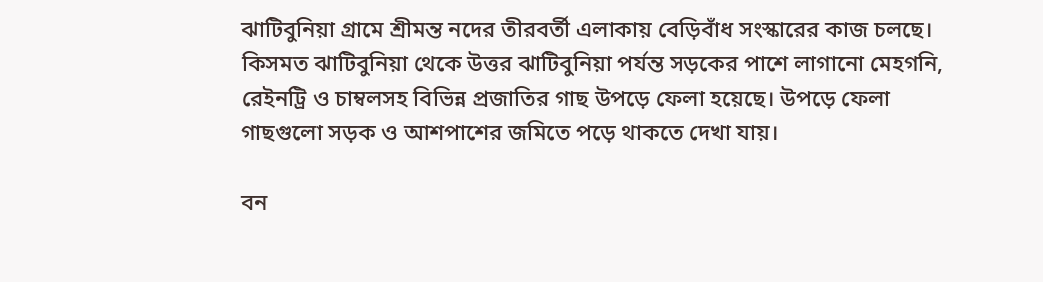ঝাটিবুনিয়া গ্রামে শ্রীমন্ত নদের তীরবর্তী এলাকায় বেড়িবাঁধ সংস্কারের কাজ চলছে। কিসমত ঝাটিবুনিয়া থেকে উত্তর ঝাটিবুনিয়া পর্যন্ত সড়কের পাশে লাগানো মেহগনি, রেইনট্রি ও চাম্বলসহ বিভিন্ন প্রজাতির গাছ উপড়ে ফেলা হয়েছে। উপড়ে ফেলা গাছগুলো সড়ক ও আশপাশের জমিতে পড়ে থাকতে দেখা যায়।

বন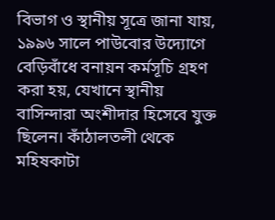বিভাগ ও স্থানীয় সূত্রে জানা যায়, ১৯৯৬ সালে পাউবোর উদ্যোগে বেড়িবাঁধে বনায়ন কর্মসূচি গ্রহণ করা হয়, যেখানে স্থানীয় বাসিন্দারা অংশীদার হিসেবে যুক্ত ছিলেন। কাঁঠালতলী থেকে মহিষকাটা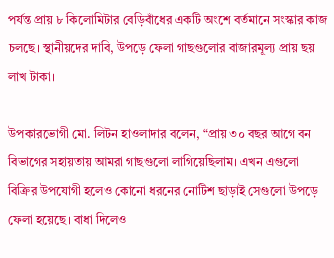পর্যন্ত প্রায় ৮ কিলোমিটার বেড়িবাঁধের একটি অংশে বর্তমানে সংস্কার কাজ চলছে। স্থানীয়দের দাবি, উপড়ে ফেলা গাছগুলোর বাজারমূল্য প্রায় ছয় লাখ টাকা।

উপকারভোগী মো. লিটন হাওলাদার বলেন, “প্রায় ৩০ বছর আগে বন বিভাগের সহায়তায় আমরা গাছগুলো লাগিয়েছিলাম। এখন এগুলো বিক্রির উপযোগী হলেও কোনো ধরনের নোটিশ ছাড়াই সেগুলো উপড়ে ফেলা হয়েছে। বাধা দিলেও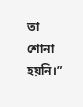তা শোনা হয়নি।”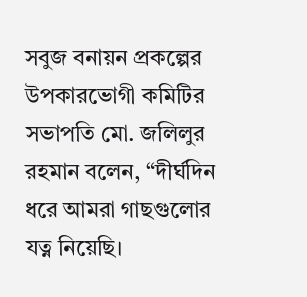সবুজ বনায়ন প্রকল্পের উপকারভোগী কমিটির সভাপতি মো. জলিলুর রহমান বলেন, “দীর্ঘদিন ধরে আমরা গাছগুলোর যত্ন নিয়েছি।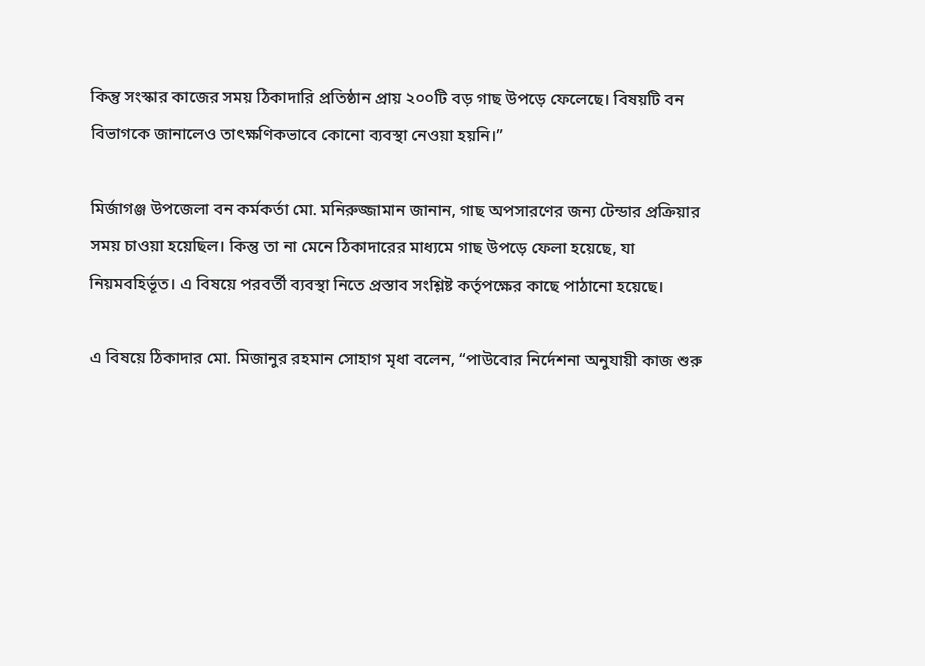কিন্তু সংস্কার কাজের সময় ঠিকাদারি প্রতিষ্ঠান প্রায় ২০০টি বড় গাছ উপড়ে ফেলেছে। বিষয়টি বন বিভাগকে জানালেও তাৎক্ষণিকভাবে কোনো ব্যবস্থা নেওয়া হয়নি।”

মির্জাগঞ্জ উপজেলা বন কর্মকর্তা মো. মনিরুজ্জামান জানান, গাছ অপসারণের জন্য টেন্ডার প্রক্রিয়ার সময় চাওয়া হয়েছিল। কিন্তু তা না মেনে ঠিকাদারের মাধ্যমে গাছ উপড়ে ফেলা হয়েছে, যা নিয়মবহির্ভূত। এ বিষয়ে পরবর্তী ব্যবস্থা নিতে প্রস্তাব সংশ্লিষ্ট কর্তৃপক্ষের কাছে পাঠানো হয়েছে।

এ বিষয়ে ঠিকাদার মো. মিজানুর রহমান সোহাগ মৃধা বলেন, “পাউবোর নির্দেশনা অনুযায়ী কাজ শুরু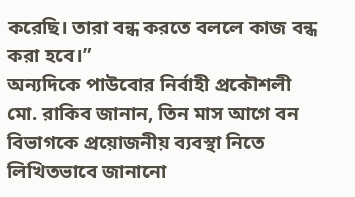করেছি। তারা বন্ধ করতে বললে কাজ বন্ধ করা হবে।”
অন্যদিকে পাউবোর নির্বাহী প্রকৌশলী মো. রাকিব জানান, তিন মাস আগে বন বিভাগকে প্রয়োজনীয় ব্যবস্থা নিতে লিখিতভাবে জানানো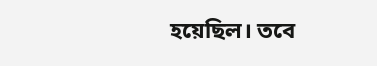হয়েছিল। তবে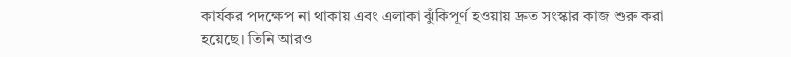কার্যকর পদক্ষেপ না থাকায় এবং এলাকা ঝুঁকিপূর্ণ হওয়ায় দ্রুত সংস্কার কাজ শুরু করা হয়েছে। তিনি আরও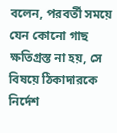বলেন, পরবর্তী সময়ে যেন কোনো গাছ ক্ষতিগ্রস্ত না হয়, সে বিষয়ে ঠিকাদারকে নির্দেশ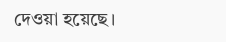দেওয়া হয়েছে।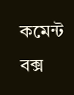কমেন্ট বক্স